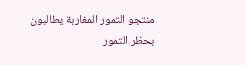منتجو التمور المغاربة يطالبون بحظر التمور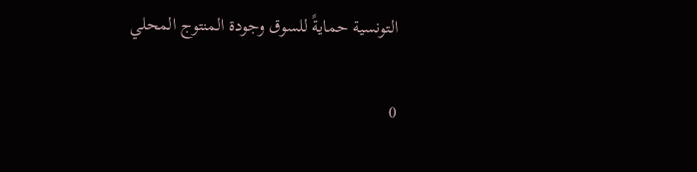التونسية حمايةً للسوق وجودة المنتوج المحلي

0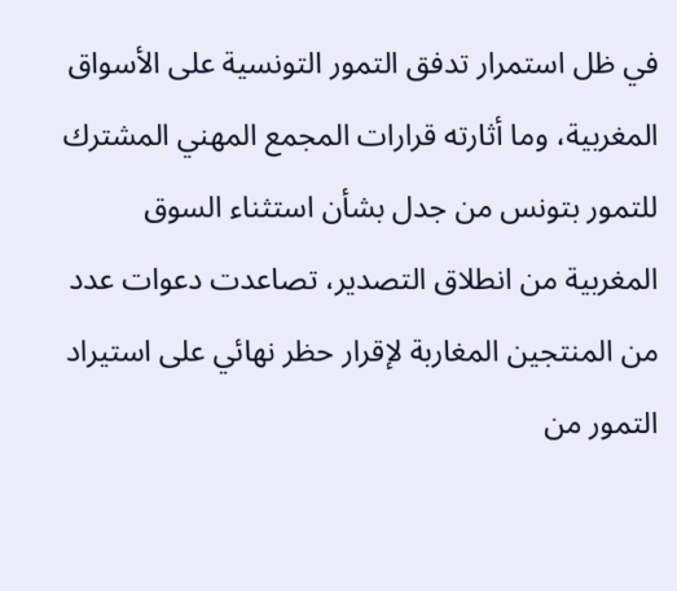في ظل استمرار تدفق التمور التونسية على الأسواق المغربية، وما أثارته قرارات المجمع المهني المشترك للتمور بتونس من جدل بشأن استثناء السوق المغربية من انطلاق التصدير، تصاعدت دعوات عدد من المنتجين المغاربة لإقرار حظر نهائي على استيراد التمور من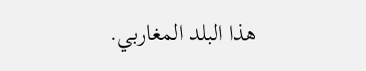هذا البلد المغاربي.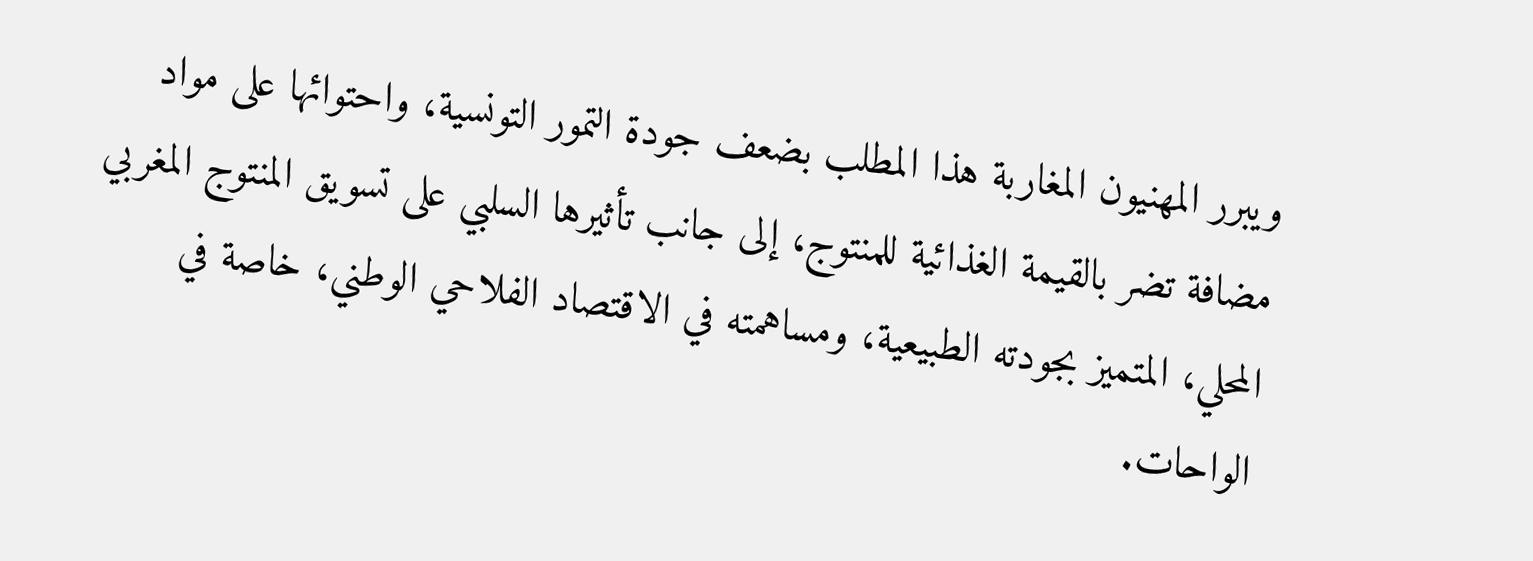ويبرر المهنيون المغاربة هذا المطلب بضعف جودة التمور التونسية، واحتوائها على مواد مضافة تضر بالقيمة الغذائية للمنتوج، إلى جانب تأثيرها السلبي على تسويق المنتوج المغربي المحلي، المتميز بجودته الطبيعية، ومساهمته في الاقتصاد الفلاحي الوطني، خاصة في الواحات.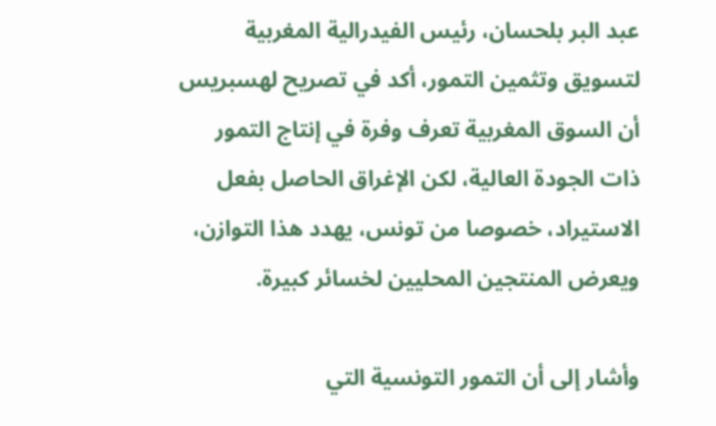عبد البر بلحسان، رئيس الفيدرالية المغربية لتسويق وتثمين التمور، أكد في تصريح لهسبريس أن السوق المغربية تعرف وفرة في إنتاج التمور ذات الجودة العالية، لكن الإغراق الحاصل بفعل الاستيراد، خصوصا من تونس، يهدد هذا التوازن، ويعرض المنتجين المحليين لخسائر كبيرة.

وأشار إلى أن التمور التونسية التي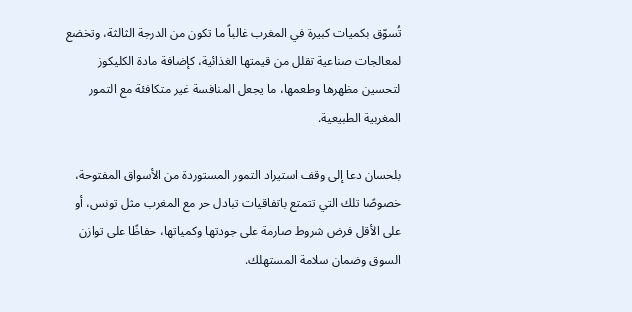تُسوّق بكميات كبيرة في المغرب غالباً ما تكون من الدرجة الثالثة، وتخضع لمعالجات صناعية تقلل من قيمتها الغذائية، كإضافة مادة الكليكوز لتحسين مظهرها وطعمها، ما يجعل المنافسة غير متكافئة مع التمور المغربية الطبيعية.

بلحسان دعا إلى وقف استيراد التمور المستوردة من الأسواق المفتوحة، خصوصًا تلك التي تتمتع باتفاقيات تبادل حر مع المغرب مثل تونس، أو على الأقل فرض شروط صارمة على جودتها وكمياتها، حفاظًا على توازن السوق وضمان سلامة المستهلك.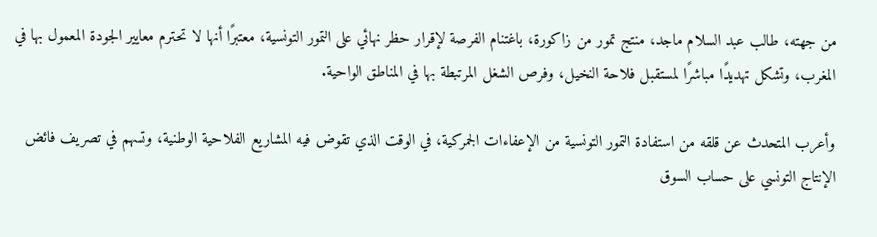من جهته، طالب عبد السلام ماجد، منتج تمور من زاكورة، باغتنام الفرصة لإقرار حظر نهائي على التمور التونسية، معتبرًا أنها لا تحترم معايير الجودة المعمول بها في المغرب، وتشكل تهديدًا مباشرًا لمستقبل فلاحة النخيل، وفرص الشغل المرتبطة بها في المناطق الواحية.

وأعرب المتحدث عن قلقه من استفادة التمور التونسية من الإعفاءات الجمركية، في الوقت الذي تقوض فيه المشاريع الفلاحية الوطنية، وتسهم في تصريف فائض الإنتاج التونسي على حساب السوق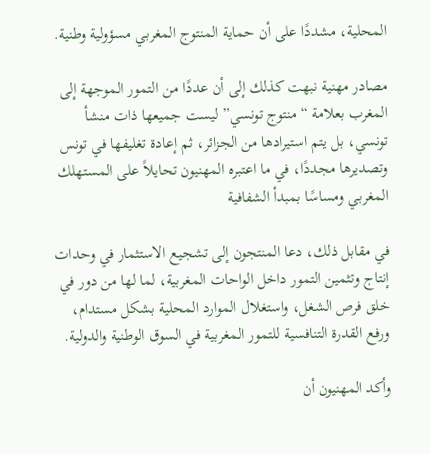المحلية، مشددًا على أن حماية المنتوج المغربي مسؤولية وطنية.

مصادر مهنية نبهت كذلك إلى أن عددًا من التمور الموجهة إلى المغرب بعلامة “منتوج تونسي” ليست جميعها ذات منشأ تونسي، بل يتم استيرادها من الجزائر، ثم إعادة تغليفها في تونس وتصديرها مجددًا، في ما اعتبره المهنيون تحايلاً على المستهلك المغربي ومساسًا بمبدأ الشفافية

في مقابل ذلك، دعا المنتجون إلى تشجيع الاستثمار في وحدات إنتاج وتثمين التمور داخل الواحات المغربية، لما لها من دور في خلق فرص الشغل، واستغلال الموارد المحلية بشكل مستدام، ورفع القدرة التنافسية للتمور المغربية في السوق الوطنية والدولية.

وأكد المهنيون أن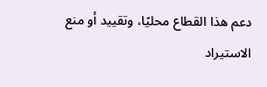دعم هذا القطاع محليًا، وتقييد أو منع الاستيراد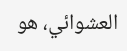العشوائي، هو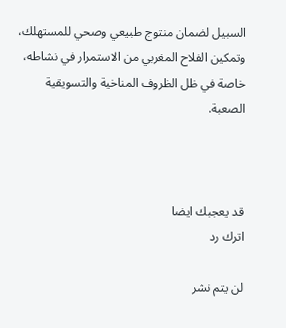السبيل لضمان منتوج طبيعي وصحي للمستهلك، وتمكين الفلاح المغربي من الاستمرار في نشاطه، خاصة في ظل الظروف المناخية والتسويقية الصعبة.



قد يعجبك ايضا
اترك رد

لن يتم نشر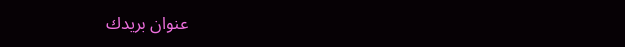عنوان بريدك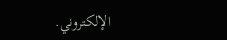الإلكتروني.